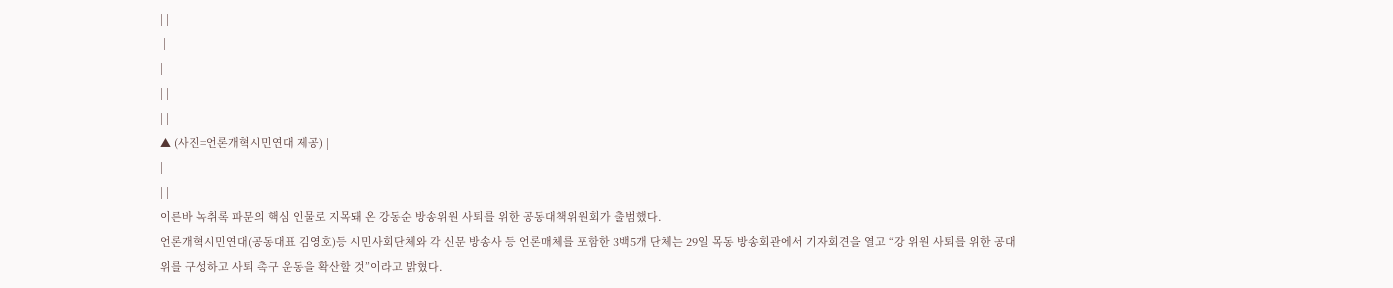| |
 |
|
| |
| |
▲ (사진=언론개혁시민연대 제공) |
|
| |
이른바 녹취록 파문의 핵심 인물로 지목돼 온 강동순 방송위원 사퇴를 위한 공동대책위원회가 출범했다.
언론개혁시민연대(공동대표 김영호)등 시민사회단체와 각 신문 방송사 등 언론매체를 포함한 3백5개 단체는 29일 목동 방송회관에서 기자회견을 열고 “강 위원 사퇴를 위한 공대위를 구성하고 사퇴 촉구 운동을 확산할 것”이라고 밝혔다.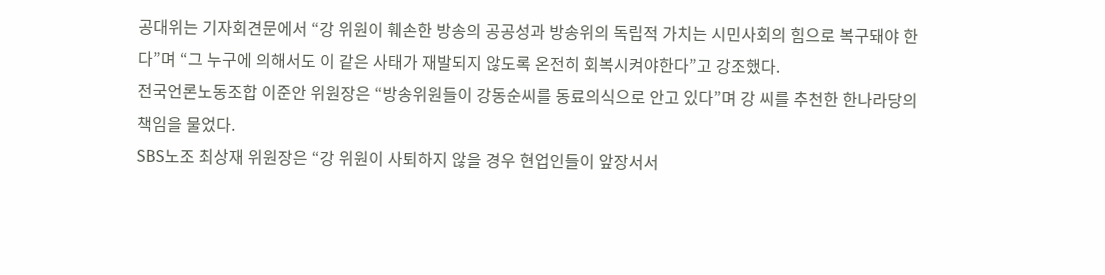공대위는 기자회견문에서 “강 위원이 훼손한 방송의 공공성과 방송위의 독립적 가치는 시민사회의 힘으로 복구돼야 한다”며 “그 누구에 의해서도 이 같은 사태가 재발되지 않도록 온전히 회복시켜야한다”고 강조했다.
전국언론노동조합 이준안 위원장은 “방송위원들이 강동순씨를 동료의식으로 안고 있다”며 강 씨를 추천한 한나라당의 책임을 물었다.
SBS노조 최상재 위원장은 “강 위원이 사퇴하지 않을 경우 현업인들이 앞장서서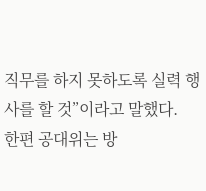직무를 하지 못하도록 실력 행사를 할 것”이라고 말했다.
한편 공대위는 방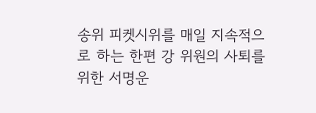송위 피켓시위를 매일 지속적으로 하는 한편 강 위원의 사퇴를 위한 서명운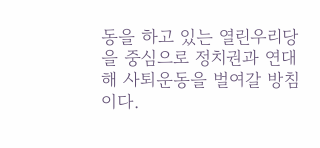동을 하고 있는 열린우리당을 중심으로 정치권과 연대해 사퇴운동을 벌여갈 방침이다.